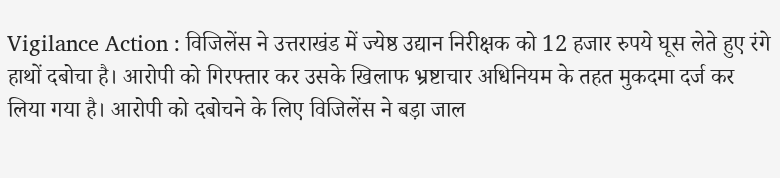Vigilance Action : विजिलेंस ने उत्तराखंड में ज्येष्ठ उद्यान निरीक्षक को 12 हजार रुपये घूस लेते हुए रंगे हाथों दबोचा है। आरोपी को गिरफ्तार कर उसके खिलाफ भ्रष्टाचार अधिनियम के तहत मुकदमा दर्ज कर लिया गया है। आरोपी को दबोचने के लिए विजिलेंस ने बड़ा जाल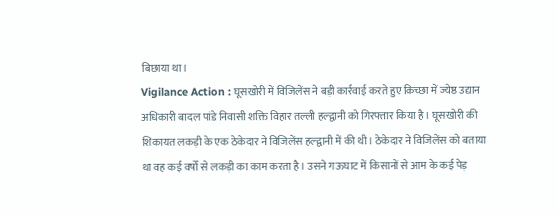बिछाया था।
Vigilance Action : घूसखोरी में विजिलेंस ने बड़ी कार्रवाई करते हुए किच्छा में ज्येष्ठ उद्यान अधिकारी बादल पांडे निवासी शक्ति विहार तल्ली हल्द्वानी को गिरफ्तार किया है। घूसखोरी की शिकायत लकड़ी के एक ठेकेदार ने विजिलेंस हल्द्वानी में की थी। ठेकेदार ने विजिलेंस को बताया था वह कई वर्षों से लकड़ी का काम करता है। उसने गऊघाट में किसानों से आम के कई पेड़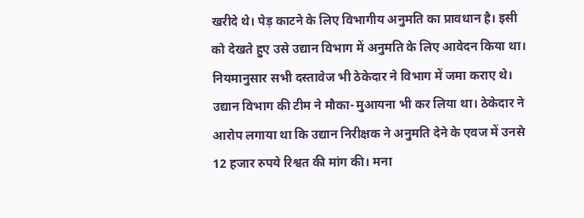खरीदे थे। पेड़ काटने के लिए विभागीय अनुमति का प्रावधान है। इसी को देखते हुए उसे उद्यान विभाग में अनुमति के लिए आवेदन किया था। नियमानुसार सभी दस्तावेज भी ठेकेदार ने विभाग में जमा कराए थे। उद्यान विभाग की टीम ने मौका-मुआयना भी कर लिया था। ठेकेदार ने आरोप लगाया था कि उद्यान निरीक्षक ने अनुमति देने के एवज में उनसे 12 हजार रुपये रिश्वत की मांग की। मना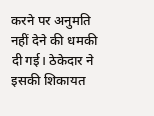करने पर अनुमति नहीं देने की धमकी दी गई। ठेकेदार ने इसकी शिकायत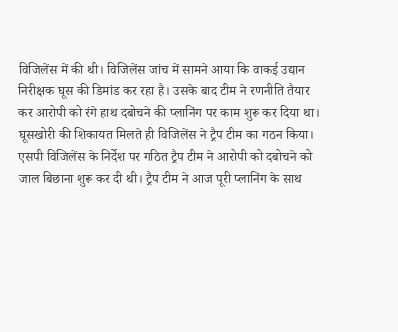विजिलेंस में की थी। विजिलेंस जांच में सामने आया कि वाकई उद्यान निरीक्षक घूस की डिमांड कर रहा है। उसके बाद टीम ने रणनीति तैयार कर आरोपी को रंगे हाथ दबोचने की प्लानिंग पर काम शुरू कर दिया था।
घूसखोरी की शिकायत मिलते ही विजिलेंस ने ट्रैप टीम का गठन किया। एसपी विजिलेंस के निर्देश पर गठित ट्रैप टीम ने आरोपी को दबोचने को जाल बिछाना शुरू कर दी थी। ट्रैप टीम ने आज पूरी प्लानिंग के साथ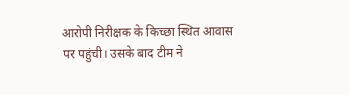आरोपी निरीक्षक के किच्छा स्थित आवास पर पहुंची। उसके बाद टीम ने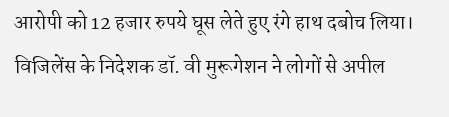आरोपी को 12 हजार रुपये घूस लेते हुए रंगे हाथ दबोच लिया। विजिलेंस के निदेशक डॉ. वी मुरूगेशन ने लोगों से अपील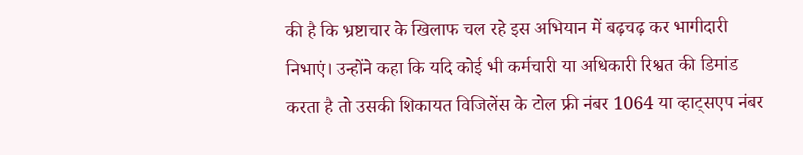की है कि भ्रष्टाचार के खिलाफ चल रहे इस अभियान में बढ़चढ़ कर भागीदारी निभाएं। उन्होंने कहा कि यदि कोई भी कर्मचारी या अधिकारी रिश्वत की डिमांड करता है तो उसकी शिकायत विजिलेंस के टोल फ्री नंबर 1064 या व्हाट्सएप नंबर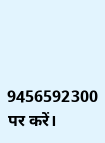9456592300 पर करें।